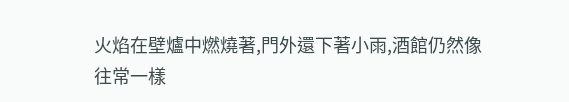火焰在壁爐中燃燒著,門外還下著小雨,酒館仍然像往常一樣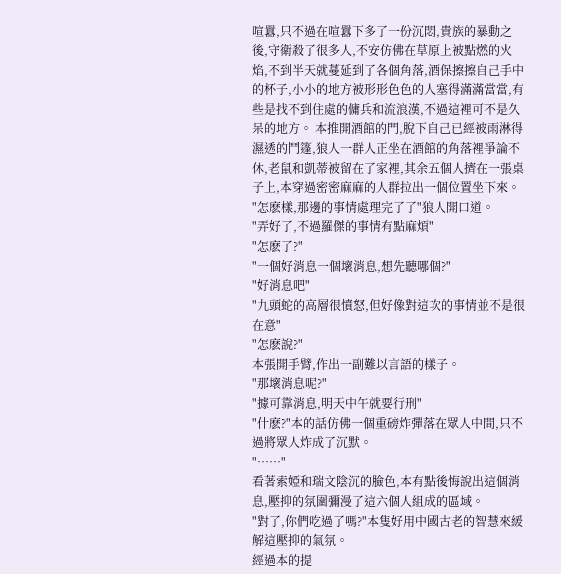喧囂,只不過在喧囂下多了一份沉悶,貴族的暴動之後,守衛殺了很多人,不安仿佛在草原上被點燃的火焰,不到半天就蔓延到了各個角落,酒保擦擦自己手中的杯子,小小的地方被形形色色的人塞得滿滿當當,有些是找不到住處的傭兵和流浪漢,不過這裡可不是久呆的地方。 本推開酒館的門,脫下自己已經被雨淋得濕透的鬥篷,狼人一群人正坐在酒館的角落裡爭論不休,老鼠和凱蒂被留在了家裡,其余五個人擠在一張桌子上,本穿過密密麻麻的人群拉出一個位置坐下來。
"怎麽樣,那邊的事情處理完了了"狼人開口道。
"弄好了,不過羅傑的事情有點麻煩"
"怎麽了?"
"一個好消息一個壞消息,想先聽哪個?"
"好消息吧"
"九頭蛇的高層很憤怒,但好像對這次的事情並不是很在意"
"怎麽說?"
本張開手臂,作出一副難以言語的樣子。
"那壞消息呢?"
"據可靠消息,明天中午就要行刑"
"什麽?"本的話仿佛一個重磅炸彈落在眾人中間,只不過將眾人炸成了沉默。
"……"
看著索婭和瑞文陰沉的臉色,本有點後悔說出這個消息,壓抑的氛圍彌漫了這六個人組成的區域。
"對了,你們吃過了嗎?"本隻好用中國古老的智慧來緩解這壓抑的氣氛。
經過本的提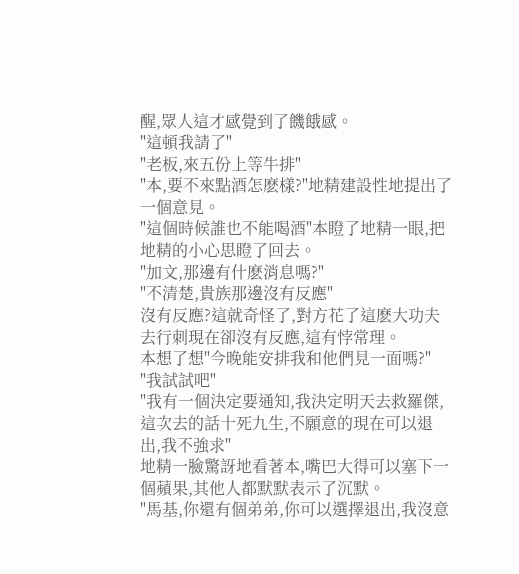醒,眾人這才感覺到了饑餓感。
"這頓我請了"
"老板,來五份上等牛排"
"本,要不來點酒怎麽樣?"地精建設性地提出了一個意見。
"這個時候誰也不能喝酒"本瞪了地精一眼,把地精的小心思瞪了回去。
"加文,那邊有什麽消息嗎?"
"不清楚,貴族那邊沒有反應"
沒有反應?這就奇怪了,對方花了這麽大功夫去行刺現在卻沒有反應,這有悖常理。
本想了想"今晚能安排我和他們見一面嗎?"
"我試試吧"
"我有一個決定要通知,我決定明天去救羅傑,這次去的話十死九生,不願意的現在可以退出,我不強求"
地精一臉驚訝地看著本,嘴巴大得可以塞下一個蘋果,其他人都默默表示了沉默。
"馬基,你還有個弟弟,你可以選擇退出,我沒意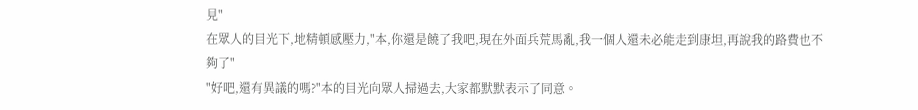見"
在眾人的目光下,地精頓感壓力,"本,你還是饒了我吧,現在外面兵荒馬亂,我一個人還未必能走到康坦,再說我的路費也不夠了"
"好吧,還有異議的嗎?"本的目光向眾人掃過去,大家都默默表示了同意。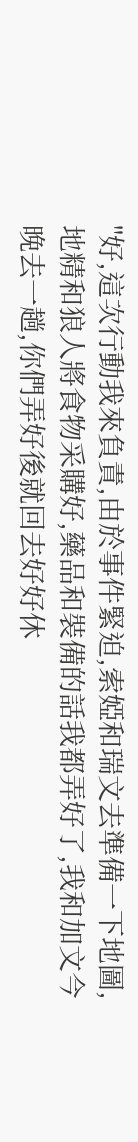"好,這次行動我來負責,由於事件緊迫,索婭和瑞文去準備一下地圖,地精和狼人將食物采購好,藥品和裝備的話我都弄好了,我和加文今晚去一趟,你們弄好後就回去好好休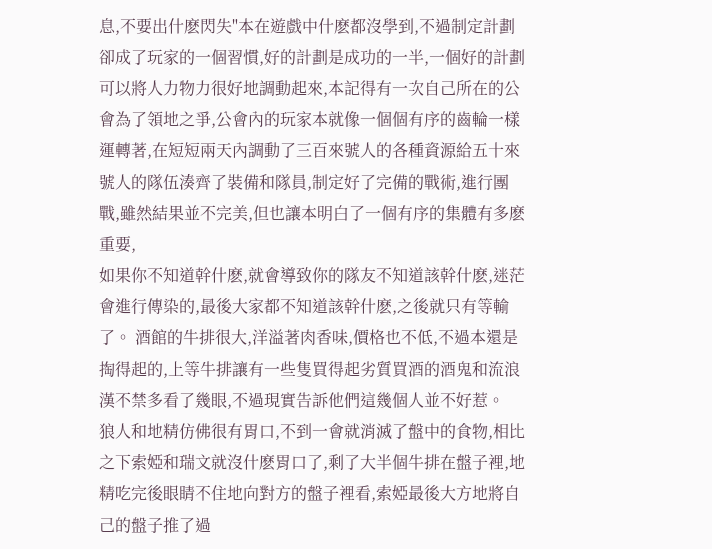息,不要出什麽閃失"本在遊戲中什麽都沒學到,不過制定計劃卻成了玩家的一個習慣,好的計劃是成功的一半,一個好的計劃可以將人力物力很好地調動起來,本記得有一次自己所在的公會為了領地之爭,公會內的玩家本就像一個個有序的齒輪一樣運轉著,在短短兩天內調動了三百來號人的各種資源給五十來號人的隊伍湊齊了裝備和隊員,制定好了完備的戰術,進行團戰,雖然結果並不完美,但也讓本明白了一個有序的集體有多麽重要,
如果你不知道幹什麽,就會導致你的隊友不知道該幹什麽,迷茫會進行傳染的,最後大家都不知道該幹什麽,之後就只有等輸了。 酒館的牛排很大,洋溢著肉香味,價格也不低,不過本還是掏得起的,上等牛排讓有一些隻買得起劣質買酒的酒鬼和流浪漢不禁多看了幾眼,不過現實告訴他們這幾個人並不好惹。
狼人和地精仿佛很有胃口,不到一會就消滅了盤中的食物,相比之下索婭和瑞文就沒什麽胃口了,剩了大半個牛排在盤子裡,地精吃完後眼睛不住地向對方的盤子裡看,索婭最後大方地將自己的盤子推了過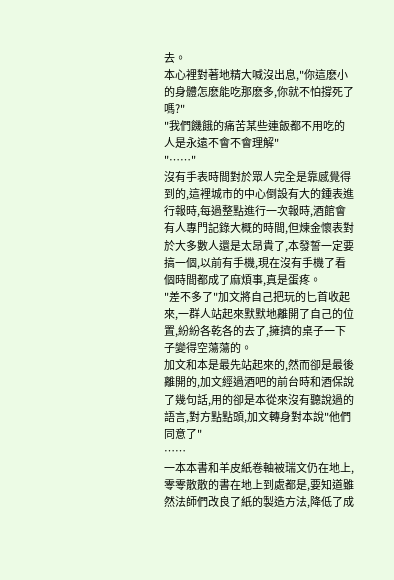去。
本心裡對著地精大喊沒出息,"你這麽小的身體怎麽能吃那麽多,你就不怕撐死了嗎?"
"我們饑餓的痛苦某些連飯都不用吃的人是永遠不會不會理解"
"……"
沒有手表時間對於眾人完全是靠感覺得到的,這裡城市的中心倒設有大的鍾表進行報時,每過整點進行一次報時,酒館會有人專門記錄大概的時間,但煉金懷表對於大多數人還是太昂貴了,本發誓一定要搞一個,以前有手機,現在沒有手機了看個時間都成了麻煩事,真是蛋疼。
"差不多了"加文將自己把玩的匕首收起來,一群人站起來默默地離開了自己的位置,紛紛各乾各的去了,擁擠的桌子一下子變得空蕩蕩的。
加文和本是最先站起來的,然而卻是最後離開的,加文經過酒吧的前台時和酒保說了幾句話,用的卻是本從來沒有聽說過的語言,對方點點頭,加文轉身對本說"他們同意了"
……
一本本書和羊皮紙卷軸被瑞文仍在地上,零零散散的書在地上到處都是,要知道雖然法師們改良了紙的製造方法,降低了成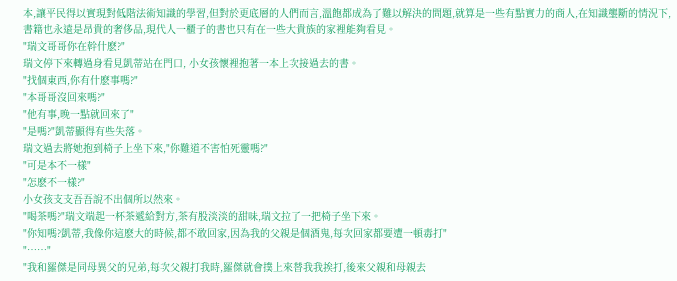本,讓平民得以實現對低階法術知識的學習,但對於更底層的人們而言,溫飽都成為了難以解決的問題,就算是一些有點實力的商人,在知識壟斷的情況下,書籍也永遠是昂貴的奢侈品,現代人一櫃子的書也只有在一些大貴族的家裡能夠看見。
"瑞文哥哥你在幹什麽?"
瑞文停下來轉過身看見凱蒂站在門口, 小女孩懷裡抱著一本上次接過去的書。
"找個東西,你有什麽事嗎?"
"本哥哥沒回來嗎?"
"他有事,晚一點就回來了"
"是嗎?"凱蒂顯得有些失落。
瑞文過去將她抱到椅子上坐下來,"你難道不害怕死靈嗎?"
"可是本不一樣"
"怎麽不一樣?"
小女孩支支吾吾說不出個所以然來。
"喝茶嗎?"瑞文端起一杯茶遞給對方,茶有股淡淡的甜味,瑞文拉了一把椅子坐下來。
"你知嗎?凱蒂,我像你這麽大的時候,都不敢回家,因為我的父親是個酒鬼,每次回家都要遭一頓毒打"
"……"
"我和羅傑是同母異父的兄弟,每次父親打我時,羅傑就會撲上來替我我挨打,後來父親和母親去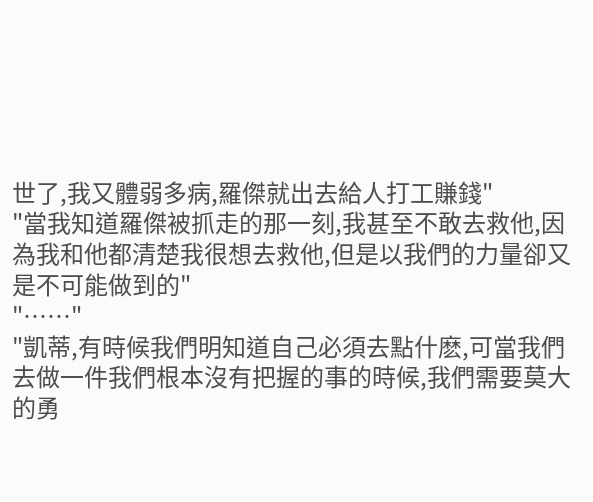世了,我又體弱多病,羅傑就出去給人打工賺錢"
"當我知道羅傑被抓走的那一刻,我甚至不敢去救他,因為我和他都清楚我很想去救他,但是以我們的力量卻又是不可能做到的"
"……"
"凱蒂,有時候我們明知道自己必須去點什麽,可當我們去做一件我們根本沒有把握的事的時候,我們需要莫大的勇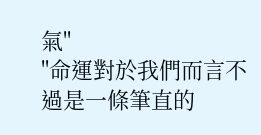氣"
"命運對於我們而言不過是一條筆直的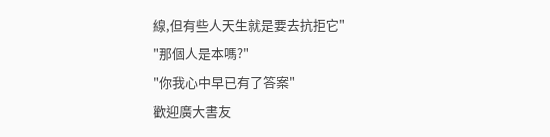線,但有些人天生就是要去抗拒它"
"那個人是本嗎?"
"你我心中早已有了答案"
歡迎廣大書友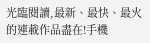光臨閱讀,最新、最快、最火的連載作品盡在!手機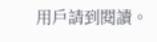用戶請到閱讀。